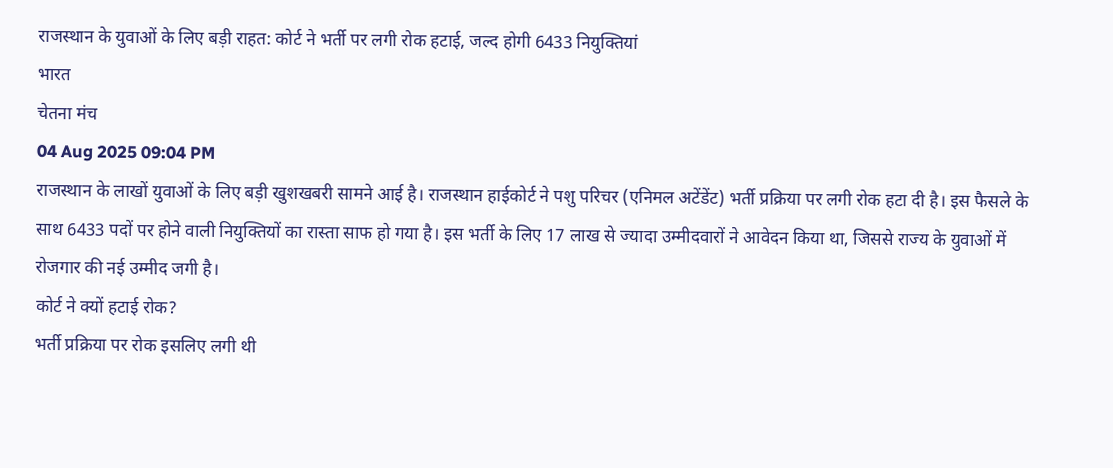राजस्थान के युवाओं के लिए बड़ी राहत: कोर्ट ने भर्ती पर लगी रोक हटाई, जल्द होगी 6433 नियुक्तियां
भारत
चेतना मंच
04 Aug 2025 09:04 PM
राजस्थान के लाखों युवाओं के लिए बड़ी खुशखबरी सामने आई है। राजस्थान हाईकोर्ट ने पशु परिचर (एनिमल अटेंडेंट) भर्ती प्रक्रिया पर लगी रोक हटा दी है। इस फैसले के साथ 6433 पदों पर होने वाली नियुक्तियों का रास्ता साफ हो गया है। इस भर्ती के लिए 17 लाख से ज्यादा उम्मीदवारों ने आवेदन किया था, जिससे राज्य के युवाओं में रोजगार की नई उम्मीद जगी है।
कोर्ट ने क्यों हटाई रोक?
भर्ती प्रक्रिया पर रोक इसलिए लगी थी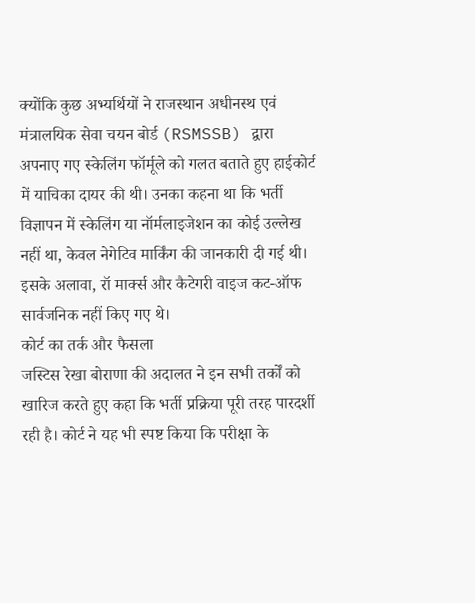क्योंकि कुछ अभ्यर्थियों ने राजस्थान अधीनस्थ एवं मंत्रालयिक सेवा चयन बोर्ड (RSMSSB) द्वारा अपनाए गए स्केलिंग फॉर्मूले को गलत बताते हुए हाईकोर्ट में याचिका दायर की थी। उनका कहना था कि भर्ती विज्ञापन में स्केलिंग या नॉर्मलाइजेशन का कोई उल्लेख नहीं था, केवल नेगेटिव मार्किंग की जानकारी दी गई थी। इसके अलावा, रॉ मार्क्स और कैटेगरी वाइज कट-ऑफ सार्वजनिक नहीं किए गए थे।
कोर्ट का तर्क और फैसला
जस्टिस रेखा बोराणा की अदालत ने इन सभी तर्कों को खारिज करते हुए कहा कि भर्ती प्रक्रिया पूरी तरह पारदर्शी रही है। कोर्ट ने यह भी स्पष्ट किया कि परीक्षा के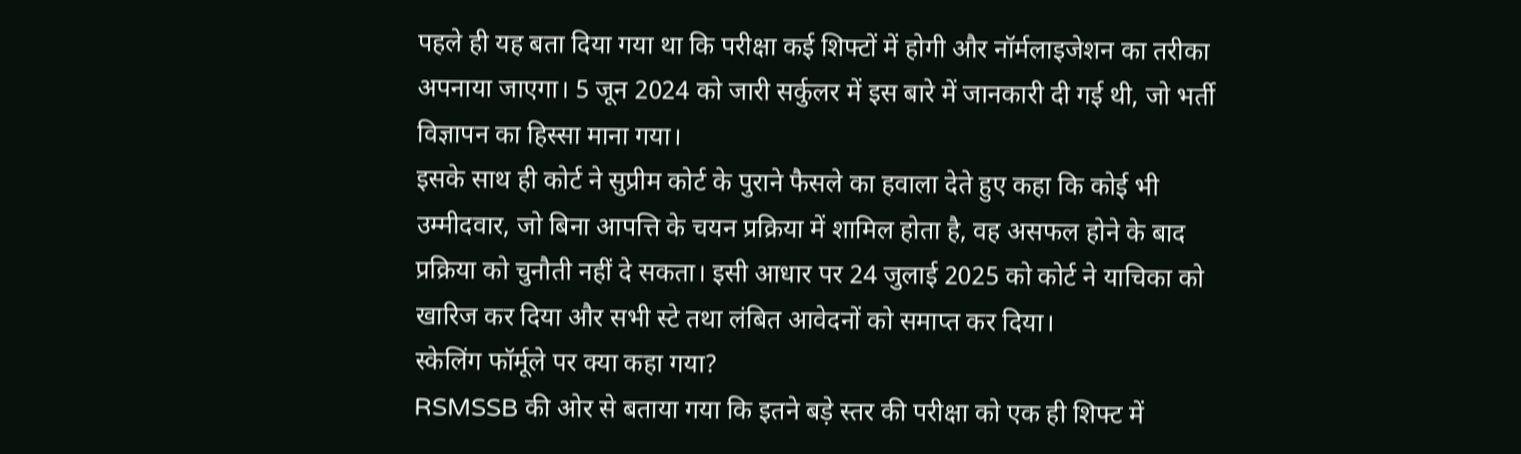पहले ही यह बता दिया गया था कि परीक्षा कई शिफ्टों में होगी और नॉर्मलाइजेशन का तरीका अपनाया जाएगा। 5 जून 2024 को जारी सर्कुलर में इस बारे में जानकारी दी गई थी, जो भर्ती विज्ञापन का हिस्सा माना गया।
इसके साथ ही कोर्ट ने सुप्रीम कोर्ट के पुराने फैसले का हवाला देते हुए कहा कि कोई भी उम्मीदवार, जो बिना आपत्ति के चयन प्रक्रिया में शामिल होता है, वह असफल होने के बाद प्रक्रिया को चुनौती नहीं दे सकता। इसी आधार पर 24 जुलाई 2025 को कोर्ट ने याचिका को खारिज कर दिया और सभी स्टे तथा लंबित आवेदनों को समाप्त कर दिया।
स्केलिंग फॉर्मूले पर क्या कहा गया?
RSMSSB की ओर से बताया गया कि इतने बड़े स्तर की परीक्षा को एक ही शिफ्ट में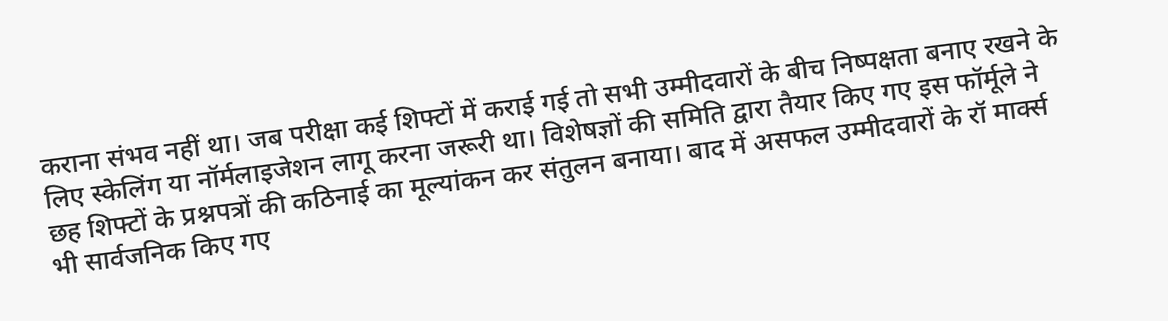कराना संभव नहीं था। जब परीक्षा कई शिफ्टों में कराई गई तो सभी उम्मीदवारों के बीच निष्पक्षता बनाए रखने के लिए स्केलिंग या नॉर्मलाइजेशन लागू करना जरूरी था। विशेषज्ञों की समिति द्वारा तैयार किए गए इस फॉर्मूले ने छह शिफ्टों के प्रश्नपत्रों की कठिनाई का मूल्यांकन कर संतुलन बनाया। बाद में असफल उम्मीदवारों के रॉ मार्क्स भी सार्वजनिक किए गए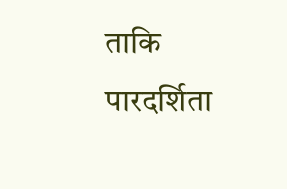ताकि पारदर्शिता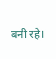बनी रहे।